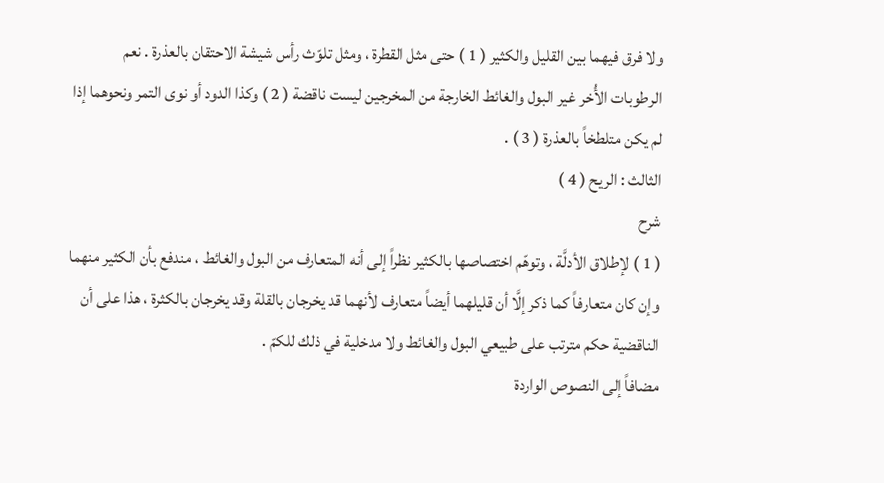ولا فرق فيهما بين القليل والكثير ( 1 ) حتى مثل القطرة ، ومثل تلوّث رأس شيشة الاحتقان بالعذرة . نعم الرطوبات الأُخر غير البول والغائط الخارجة من المخرجين ليست ناقضة ( 2 ) وكذا الدود أو نوى التمر ونحوهما إذا لم يكن متلطخاً بالعذرة ( 3 ) .
الثالث : الريح ( 4 )
شرح
( 1 ) لإطلاق الأدلَّة ، وتوهّم اختصاصها بالكثير نظراً إلى أنه المتعارف من البول والغائط ، مندفع بأن الكثير منهما وإن كان متعارفاً كما ذكر إلَّا أن قليلهما أيضاً متعارف لأنهما قد يخرجان بالقلة وقد يخرجان بالكثرة ، هذا على أن الناقضية حكم مترتب على طبيعي البول والغائط ولا مدخلية في ذلك للكمّ .
مضافاً إلى النصوص الواردة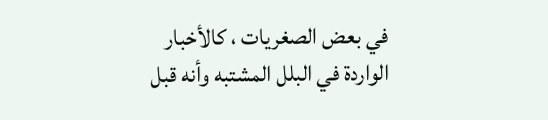في بعض الصغريات ، كالأخبار الواردة في البلل المشتبه وأنه قبل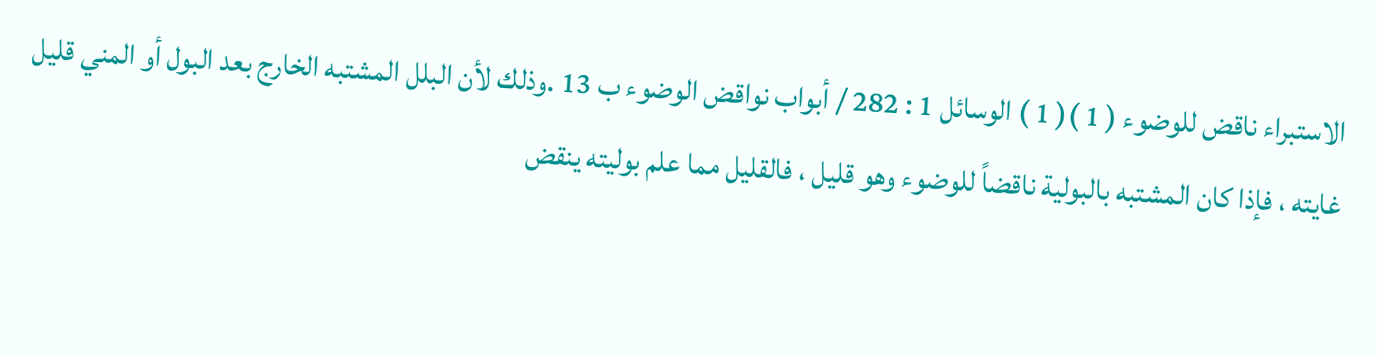الاستبراء ناقض للوضوء ( 1 )( 1 ) الوسائل 1 : 282 / أبواب نواقض الوضوء ب 13 .وذلك لأن البلل المشتبه الخارج بعد البول أو المني قليل غايته ، فإذا كان المشتبه بالبولية ناقضاً للوضوء وهو قليل ، فالقليل مما علم بوليته ينقض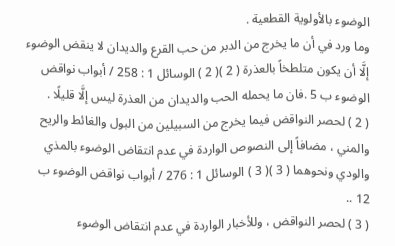الوضوء بالأولوية القطعية .
وما ورد في أن ما يخرج من الدبر من حب القرع والديدان لا ينقض الوضوء إلَّا أن يكون متلطخاً بالعذرة ( 2 )( 2 ) الوسائل 1 : 258 / أبواب نواقض الوضوء ب 5 .فان ما يحمله الحب والديدان من العذرة ليس إلَّا قليلًا .
( 2 ) لحصر النواقض فيما يخرج من السبيلين من البول والغائط والريح والمني ، مضافاً إلى النصوص الواردة في عدم انتقاض الوضوء بالمذي والودي ونحوهما ( 3 )( 3 ) الوسائل 1 : 276 / أبواب نواقض الوضوء ب 12 ..
( 3 ) لحصر النواقض ، وللأخبار الواردة في عدم انتقاض الوضوء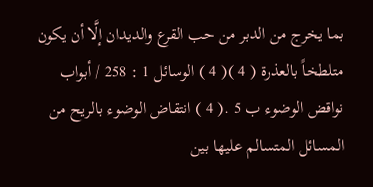بما يخرج من الدبر من حب القرع والديدان إلَّا أن يكون متلطخاً بالعذرة ( 4 )( 4 ) الوسائل 1 : 258 / أبواب نواقض الوضوء ب 5 .( 4 ) انتقاض الوضوء بالريح من المسائل المتسالم عليها بين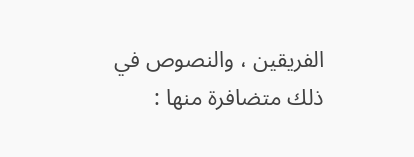الفريقين ، والنصوص في ذلك متضافرة منها :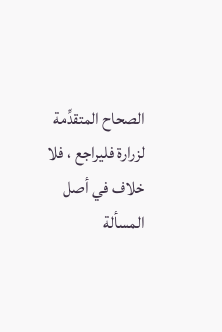الصحاح المتقدِّمة لزرارة فليراجع ، فلا خلاف في أصل المسألة